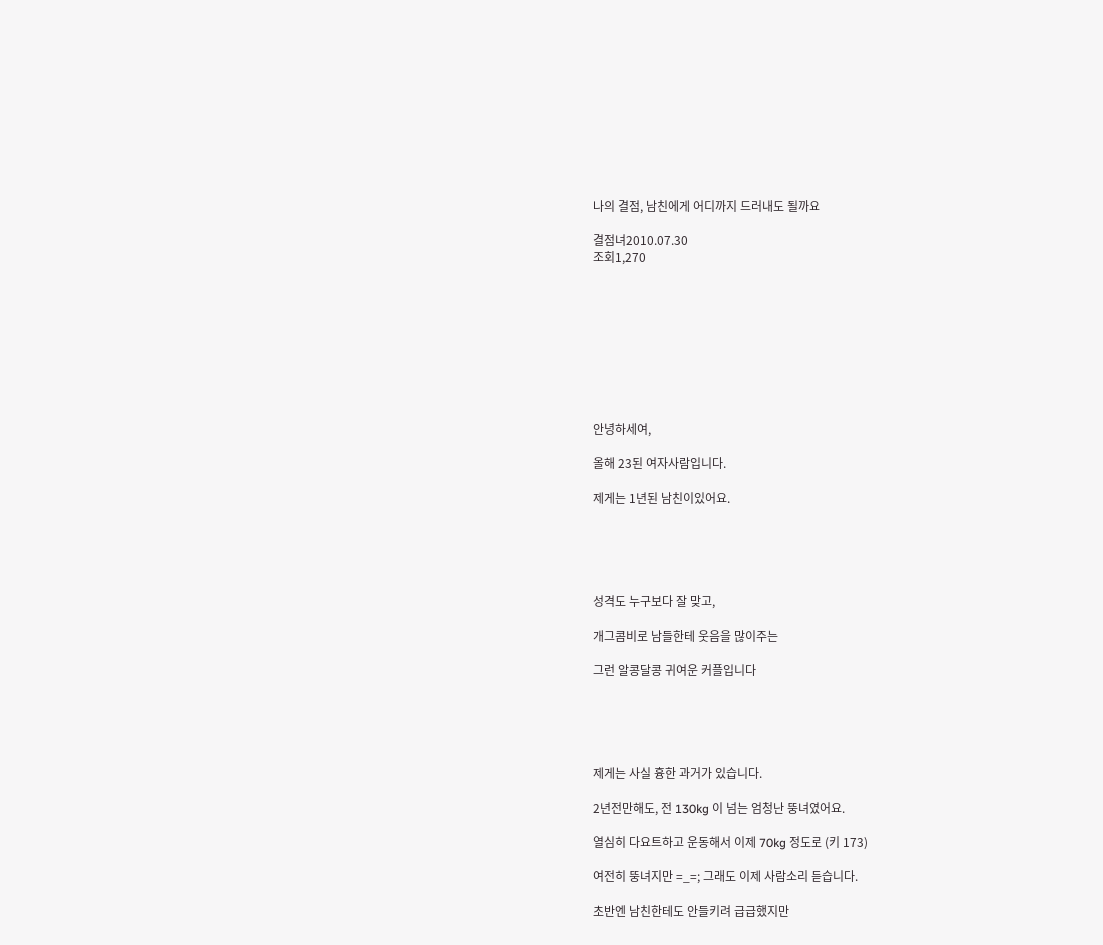나의 결점, 남친에게 어디까지 드러내도 될까요

결점녀2010.07.30
조회1,270









안녕하세여,

올해 23된 여자사람입니다.

제게는 1년된 남친이있어요.





성격도 누구보다 잘 맞고,

개그콤비로 남들한테 웃음을 많이주는

그런 알콩달콩 귀여운 커플입니다





제게는 사실 흉한 과거가 있습니다.

2년전만해도, 전 130kg 이 넘는 엄청난 뚱녀였어요.

열심히 다요트하고 운동해서 이제 70kg 정도로 (키 173)

여전히 뚱녀지만 =_=; 그래도 이제 사람소리 듣습니다.

초반엔 남친한테도 안들키려 급급했지만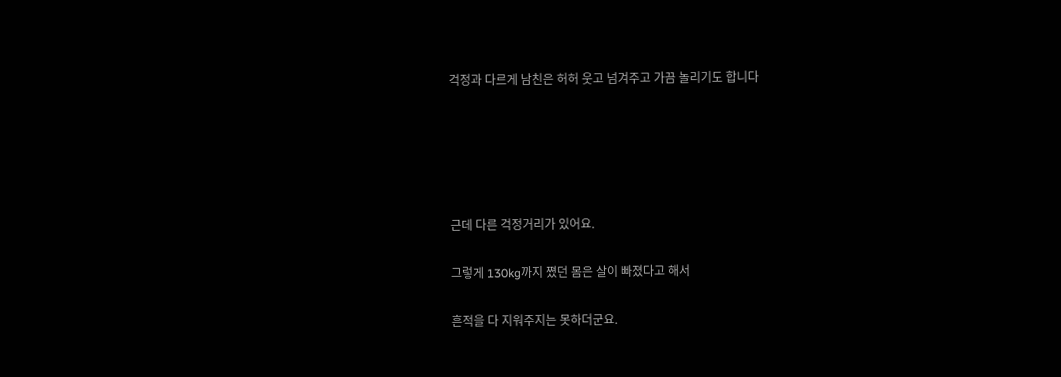걱정과 다르게 남친은 허허 웃고 넘겨주고 가끔 놀리기도 합니다





근데 다른 걱정거리가 있어요.

그렇게 130kg까지 쪘던 몸은 살이 빠졌다고 해서

흔적을 다 지워주지는 못하더군요.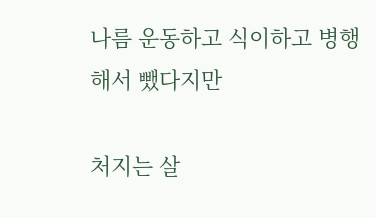나름 운동하고 식이하고 병행해서 뺐다지만

처지는 살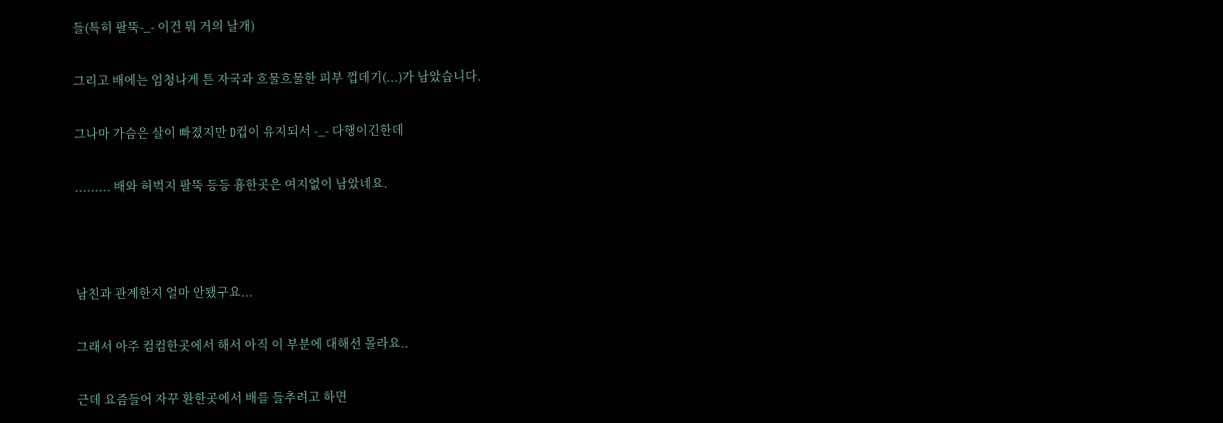들(특히 팔뚝-_- 이건 뭐 거의 날개)

그리고 배에는 엄청나게 튼 자국과 흐물흐물한 피부 껍데기(...)가 남았습니다.

그나마 가슴은 살이 빠졌지만 D컵이 유지되서 -_- 다행이긴한데

......... 배와 허벅지 팔뚝 등등 흉한곳은 여지없이 남았네요.



남친과 관계한지 얼마 안됐구요...

그래서 아주 컴컴한곳에서 해서 아직 이 부분에 대해선 몰라요..

근데 요즘들어 자꾸 환한곳에서 배를 들추려고 하면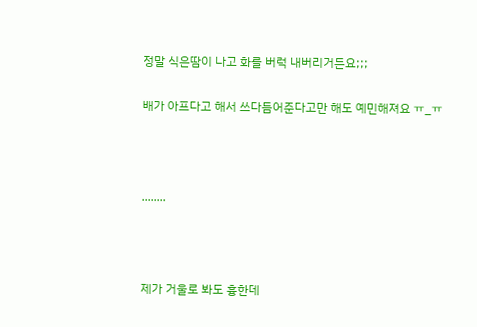정말 식은땀이 나고 화를 버럭 내버리거든요;;;

배가 아프다고 해서 쓰다듬어준다고만 해도 예민해져요 ㅠ_ㅠ



........



제가 거울로 봐도 흉한데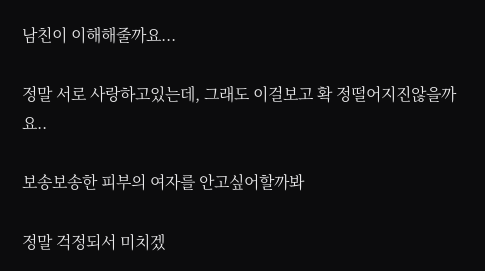남친이 이해해줄까요...

정말 서로 사랑하고있는데, 그래도 이걸보고 확 정떨어지진않을까요..

보송보송한 피부의 여자를 안고싶어할까봐

정말 걱정되서 미치겠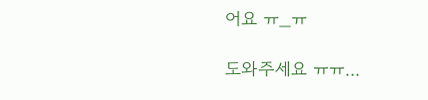어요 ㅠ_ㅠ

도와주세요 ㅠㅠ...